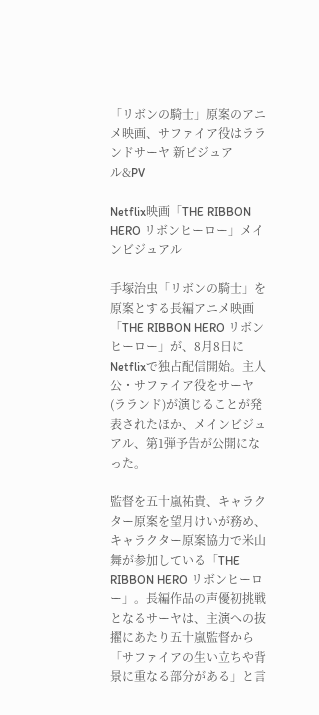「リボンの騎士」原案のアニメ映画、サファイア役はラランドサーヤ 新ビジュアル&PV

Netflix映画「THE RIBBON HERO リボンヒーロー」メインビジュアル

手塚治虫「リボンの騎士」を原案とする長編アニメ映画「THE RIBBON HERO リボンヒーロー」が、8月8日にNetflixで独占配信開始。主人公・サファイア役をサーヤ(ラランド)が演じることが発表されたほか、メインビジュアル、第1弾予告が公開になった。

監督を五十嵐祐貴、キャラクター原案を望月けいが務め、キャラクター原案協力で米山舞が参加している「THE RIBBON HERO リボンヒーロー」。長編作品の声優初挑戦となるサーヤは、主演への抜擢にあたり五十嵐監督から「サファイアの生い立ちや背景に重なる部分がある」と言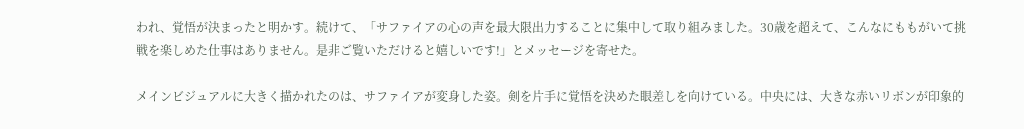われ、覚悟が決まったと明かす。続けて、「サファイアの心の声を最大限出力することに集中して取り組みました。30歳を超えて、こんなにももがいて挑戦を楽しめた仕事はありません。是非ご覧いただけると嬉しいです!」とメッセージを寄せた。

メインビジュアルに大きく描かれたのは、サファイアが変身した姿。剣を片手に覚悟を決めた眼差しを向けている。中央には、大きな赤いリボンが印象的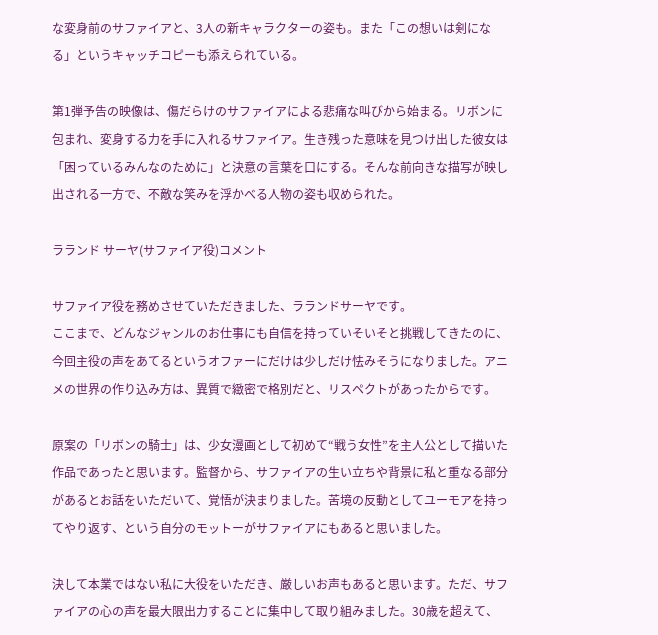な変身前のサファイアと、3人の新キャラクターの姿も。また「この想いは剣になる」というキャッチコピーも添えられている。

第1弾予告の映像は、傷だらけのサファイアによる悲痛な叫びから始まる。リボンに包まれ、変身する力を手に入れるサファイア。生き残った意味を見つけ出した彼女は「困っているみんなのために」と決意の言葉を口にする。そんな前向きな描写が映し出される一方で、不敵な笑みを浮かべる人物の姿も収められた。

ラランド サーヤ(サファイア役)コメント

サファイア役を務めさせていただきました、ラランドサーヤです。
ここまで、どんなジャンルのお仕事にも自信を持っていそいそと挑戦してきたのに、今回主役の声をあてるというオファーにだけは少しだけ怯みそうになりました。アニメの世界の作り込み方は、異質で緻密で格別だと、リスペクトがあったからです。

原案の「リボンの騎士」は、少女漫画として初めて“戦う女性”を主人公として描いた作品であったと思います。監督から、サファイアの生い立ちや背景に私と重なる部分があるとお話をいただいて、覚悟が決まりました。苦境の反動としてユーモアを持ってやり返す、という自分のモットーがサファイアにもあると思いました。

決して本業ではない私に大役をいただき、厳しいお声もあると思います。ただ、サファイアの心の声を最大限出力することに集中して取り組みました。30歳を超えて、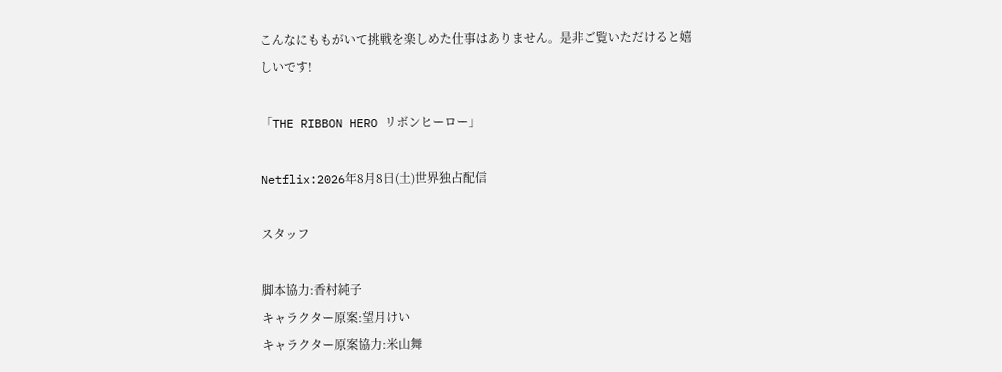こんなにももがいて挑戦を楽しめた仕事はありません。是非ご覧いただけると嬉しいです!

「THE RIBBON HERO リボンヒーロー」

Netflix:2026年8月8日(土)世界独占配信

スタッフ

脚本協力:香村純子
キャラクター原案:望月けい
キャラクター原案協力:米山舞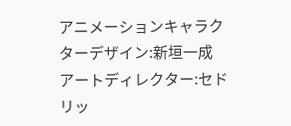アニメーションキャラクターデザイン:新垣一成
アートディレクター:セドリッ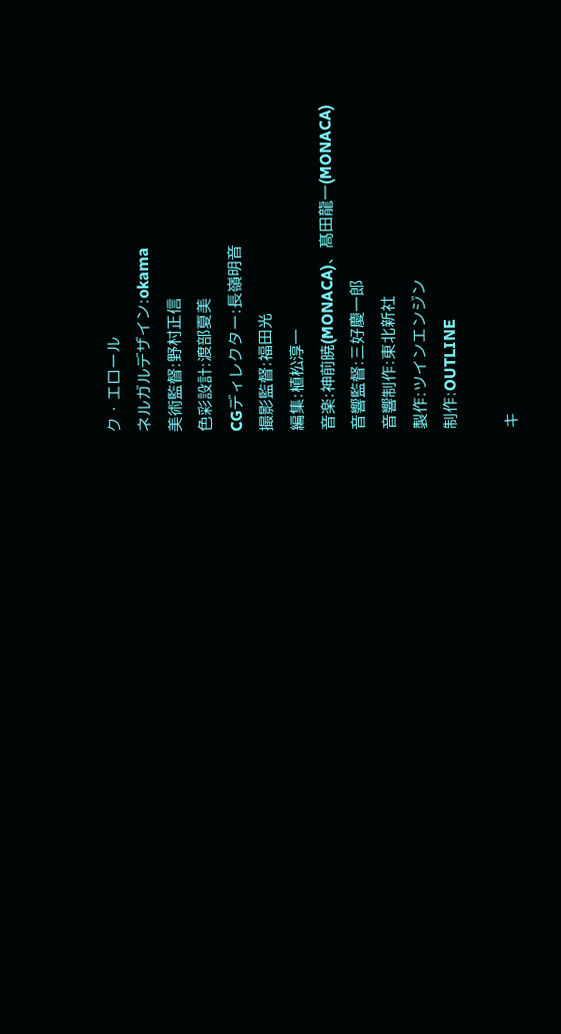ク・エロール
ネルガルデザイン:okama
美術監督:野村正信
色彩設計:渡部夏美
CGディレクター:長嶺明音
撮影監督:福田光
編集:植松淳一
音楽:神前暁(MONACA)、髙田龍一(MONACA)
音響監督:三好慶一郎
音響制作:東北新社
製作:ツインエンジン
制作:OUTLINE

キ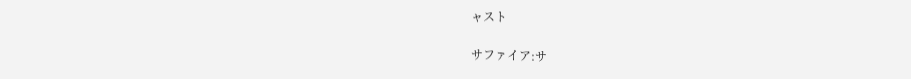ャスト

サファイア:サ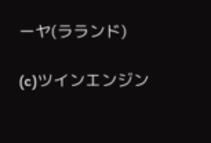ーヤ(ラランド)

(c)ツインエンジン